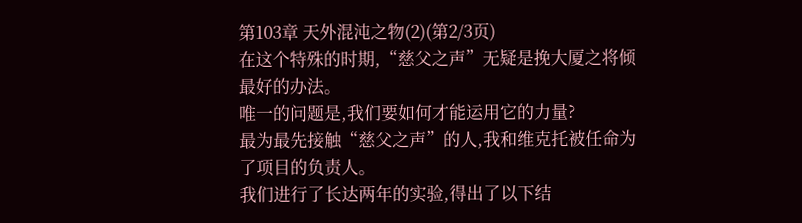第103章 天外混沌之物(2)(第2/3页)
在这个特殊的时期,“慈父之声”无疑是挽大厦之将倾最好的办法。
唯一的问题是,我们要如何才能运用它的力量?
最为最先接触“慈父之声”的人,我和维克托被任命为了项目的负责人。
我们进行了长达两年的实验,得出了以下结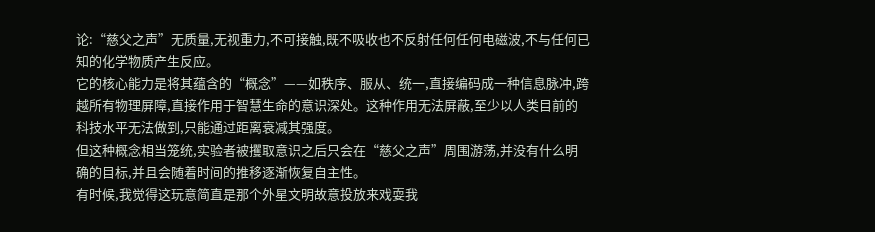论:“慈父之声”无质量,无视重力,不可接触,既不吸收也不反射任何任何电磁波,不与任何已知的化学物质产生反应。
它的核心能力是将其蕴含的“概念”——如秩序、服从、统一,直接编码成一种信息脉冲,跨越所有物理屏障,直接作用于智慧生命的意识深处。这种作用无法屏蔽,至少以人类目前的科技水平无法做到,只能通过距离衰减其强度。
但这种概念相当笼统,实验者被攫取意识之后只会在“慈父之声”周围游荡,并没有什么明确的目标,并且会随着时间的推移逐渐恢复自主性。
有时候,我觉得这玩意简直是那个外星文明故意投放来戏耍我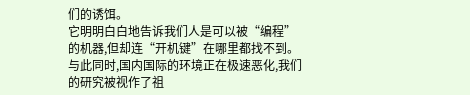们的诱饵。
它明明白白地告诉我们人是可以被“编程”的机器,但却连“开机键”在哪里都找不到。
与此同时,国内国际的环境正在极速恶化,我们的研究被视作了祖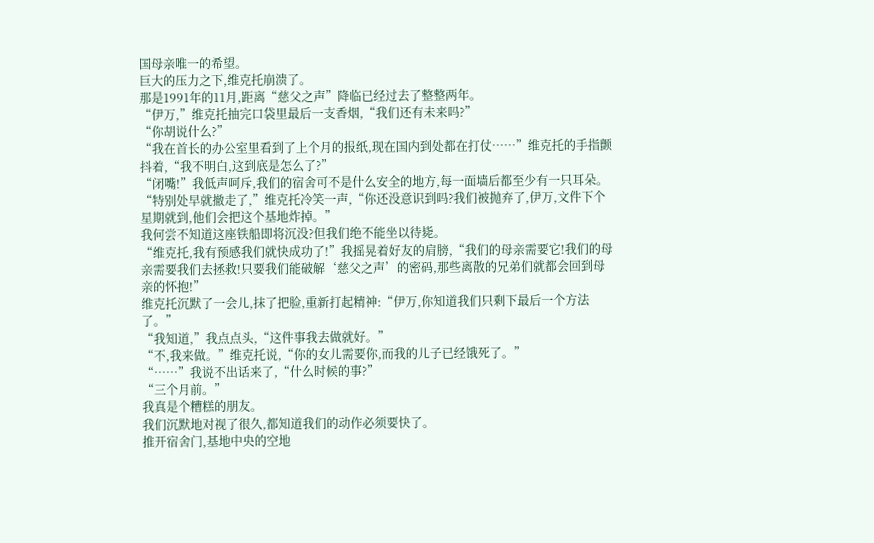国母亲唯一的希望。
巨大的压力之下,维克托崩溃了。
那是1991年的11月,距离“慈父之声”降临已经过去了整整两年。
“伊万,”维克托抽完口袋里最后一支香烟,“我们还有未来吗?”
“你胡说什么?”
“我在首长的办公室里看到了上个月的报纸,现在国内到处都在打仗……”维克托的手指颤抖着,“我不明白,这到底是怎么了?”
“闭嘴!”我低声呵斥,我们的宿舍可不是什么安全的地方,每一面墙后都至少有一只耳朵。
“特别处早就撤走了,”维克托冷笑一声,“你还没意识到吗?我们被抛弃了,伊万,文件下个星期就到,他们会把这个基地炸掉。”
我何尝不知道这座铁船即将沉没?但我们绝不能坐以待毙。
“维克托,我有预感我们就快成功了!”我摇晃着好友的肩膀,“我们的母亲需要它!我们的母亲需要我们去拯救!只要我们能破解‘慈父之声’的密码,那些离散的兄弟们就都会回到母亲的怀抱!”
维克托沉默了一会儿,抹了把脸,重新打起精神:“伊万,你知道我们只剩下最后一个方法了。”
“我知道,”我点点头,“这件事我去做就好。”
“不,我来做。”维克托说,“你的女儿需要你,而我的儿子已经饿死了。”
“……”我说不出话来了,“什么时候的事?”
“三个月前。”
我真是个糟糕的朋友。
我们沉默地对视了很久,都知道我们的动作必须要快了。
推开宿舍门,基地中央的空地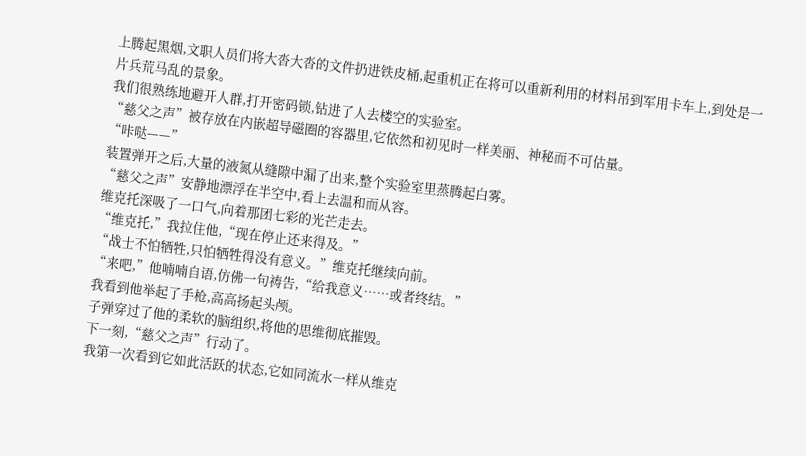上腾起黑烟,文职人员们将大沓大沓的文件扔进铁皮桶,起重机正在将可以重新利用的材料吊到军用卡车上,到处是一片兵荒马乱的景象。
我们很熟练地避开人群,打开密码锁,钻进了人去楼空的实验室。
“慈父之声”被存放在内嵌超导磁圈的容器里,它依然和初见时一样美丽、神秘而不可估量。
“咔哒——”
装置弹开之后,大量的液氮从缝隙中漏了出来,整个实验室里蒸腾起白雾。
“慈父之声”安静地漂浮在半空中,看上去温和而从容。
维克托深吸了一口气,向着那团七彩的光芒走去。
“维克托,”我拉住他,“现在停止还来得及。”
“战士不怕牺牲,只怕牺牲得没有意义。”维克托继续向前。
“来吧,”他喃喃自语,仿佛一句祷告,“给我意义……或者终结。”
我看到他举起了手枪,高高扬起头颅。
子弹穿过了他的柔软的脑组织,将他的思维彻底摧毁。
下一刻,“慈父之声”行动了。
我第一次看到它如此活跃的状态,它如同流水一样从维克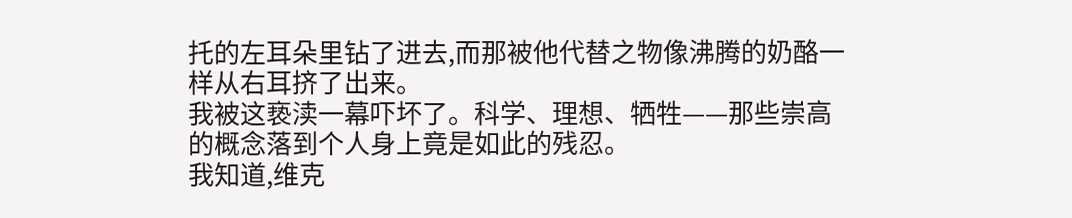托的左耳朵里钻了进去,而那被他代替之物像沸腾的奶酪一样从右耳挤了出来。
我被这亵渎一幕吓坏了。科学、理想、牺牲——那些崇高的概念落到个人身上竟是如此的残忍。
我知道,维克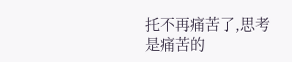托不再痛苦了,思考是痛苦的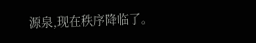源泉,现在秩序降临了。